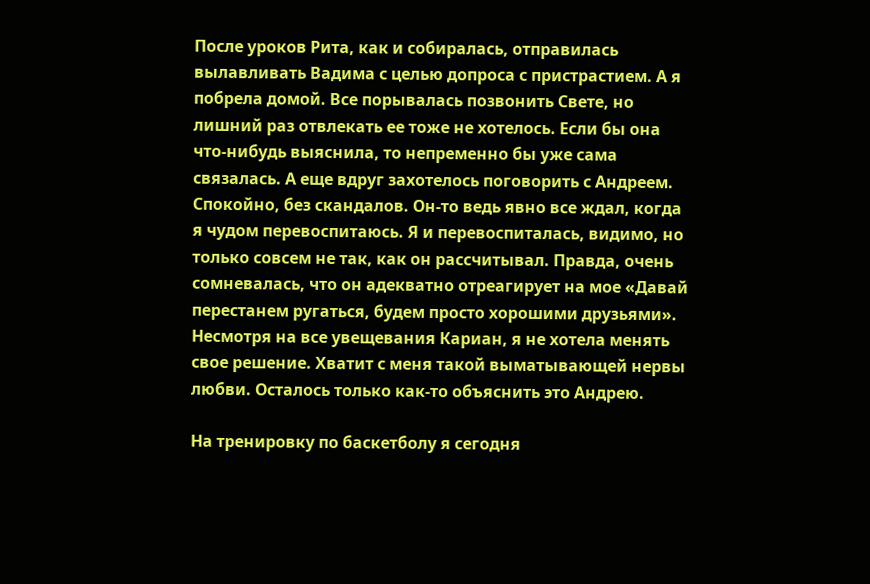После уроков Рита, как и собиралась, отправилась вылавливать Вадима с целью допроса с пристрастием. А я побрела домой. Все порывалась позвонить Свете, но лишний раз отвлекать ее тоже не хотелось. Если бы она что-нибудь выяснила, то непременно бы уже сама связалась. А еще вдруг захотелось поговорить с Андреем. Спокойно, без скандалов. Он-то ведь явно все ждал, когда я чудом перевоспитаюсь. Я и перевоспиталась, видимо, но только совсем не так, как он рассчитывал. Правда, очень сомневалась, что он адекватно отреагирует на мое «Давай перестанем ругаться, будем просто хорошими друзьями». Несмотря на все увещевания Кариан, я не хотела менять свое решение. Хватит с меня такой выматывающей нервы любви. Осталось только как-то объяснить это Андрею.

На тренировку по баскетболу я сегодня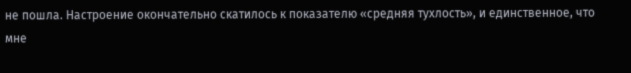не пошла. Настроение окончательно скатилось к показателю «средняя тухлость», и единственное, что мне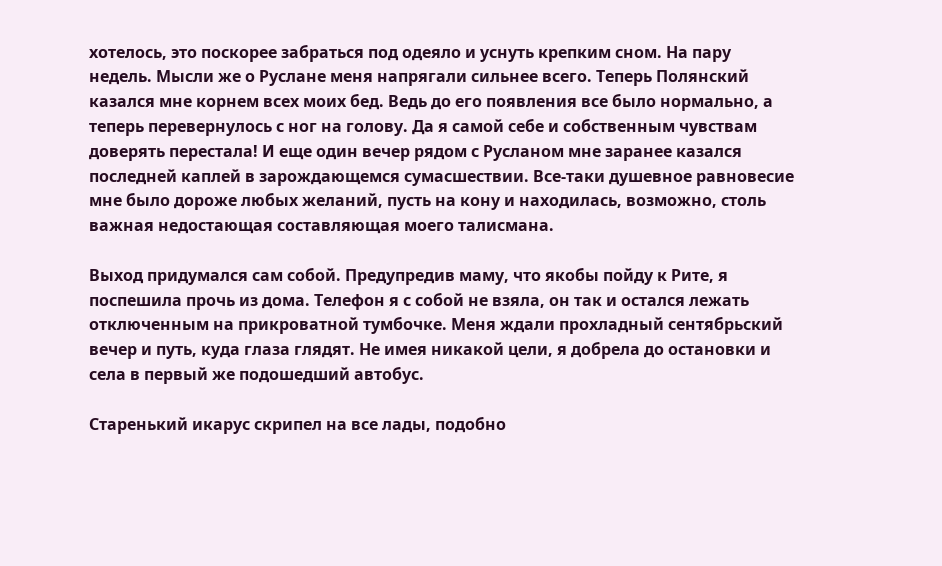хотелось, это поскорее забраться под одеяло и уснуть крепким сном. На пару недель. Мысли же о Руслане меня напрягали сильнее всего. Теперь Полянский казался мне корнем всех моих бед. Ведь до его появления все было нормально, а теперь перевернулось с ног на голову. Да я самой себе и собственным чувствам доверять перестала! И еще один вечер рядом с Русланом мне заранее казался последней каплей в зарождающемся сумасшествии. Все-таки душевное равновесие мне было дороже любых желаний, пусть на кону и находилась, возможно, столь важная недостающая составляющая моего талисмана.

Выход придумался сам собой. Предупредив маму, что якобы пойду к Рите, я поспешила прочь из дома. Телефон я с собой не взяла, он так и остался лежать отключенным на прикроватной тумбочке. Меня ждали прохладный сентябрьский вечер и путь, куда глаза глядят. Не имея никакой цели, я добрела до остановки и села в первый же подошедший автобус.

Старенький икарус скрипел на все лады, подобно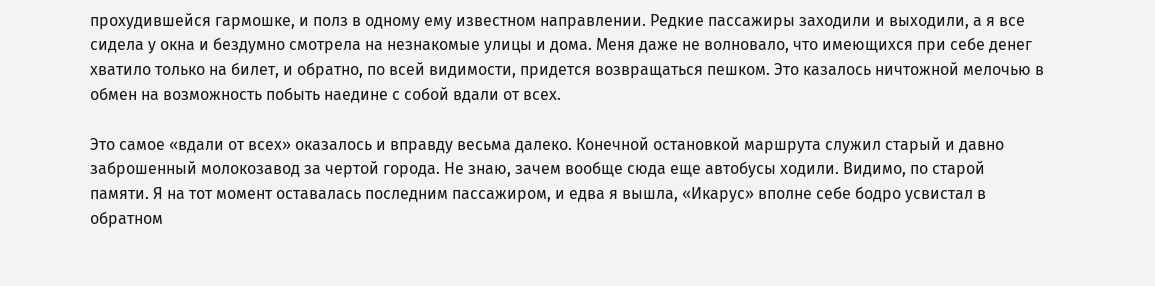прохудившейся гармошке, и полз в одному ему известном направлении. Редкие пассажиры заходили и выходили, а я все сидела у окна и бездумно смотрела на незнакомые улицы и дома. Меня даже не волновало, что имеющихся при себе денег хватило только на билет, и обратно, по всей видимости, придется возвращаться пешком. Это казалось ничтожной мелочью в обмен на возможность побыть наедине с собой вдали от всех.

Это самое «вдали от всех» оказалось и вправду весьма далеко. Конечной остановкой маршрута служил старый и давно заброшенный молокозавод за чертой города. Не знаю, зачем вообще сюда еще автобусы ходили. Видимо, по старой памяти. Я на тот момент оставалась последним пассажиром, и едва я вышла, «Икарус» вполне себе бодро усвистал в обратном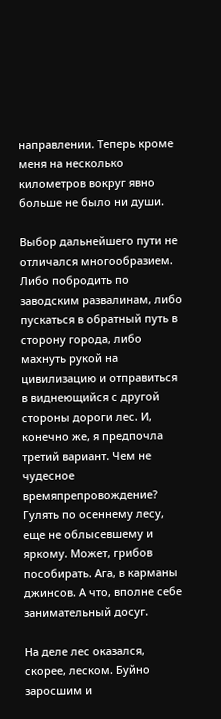направлении. Теперь кроме меня на несколько километров вокруг явно больше не было ни души.

Выбор дальнейшего пути не отличался многообразием. Либо побродить по заводским развалинам, либо пускаться в обратный путь в сторону города, либо махнуть рукой на цивилизацию и отправиться в виднеющийся с другой стороны дороги лес. И, конечно же, я предпочла третий вариант. Чем не чудесное времяпрепровождение? Гулять по осеннему лесу, еще не облысевшему и яркому. Может, грибов пособирать. Ага, в карманы джинсов. А что, вполне себе занимательный досуг.

На деле лес оказался, скорее, леском. Буйно заросшим и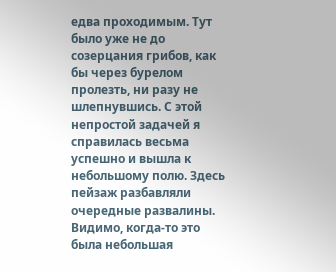едва проходимым. Тут было уже не до созерцания грибов, как бы через бурелом пролезть, ни разу не шлепнувшись. С этой непростой задачей я справилась весьма успешно и вышла к небольшому полю. Здесь пейзаж разбавляли очередные развалины. Видимо, когда-то это была небольшая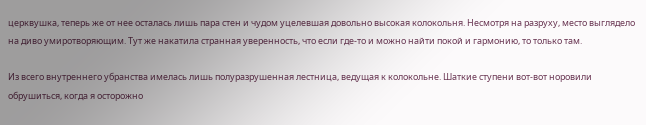церквушка, теперь же от нее осталась лишь пара стен и чудом уцелевшая довольно высокая колокольня. Несмотря на разруху, место выглядело на диво умиротворяющим. Тут же накатила странная уверенность, что если где-то и можно найти покой и гармонию, то только там.

Из всего внутреннего убранства имелась лишь полуразрушенная лестница, ведущая к колокольне. Шаткие ступени вот-вот норовили обрушиться, когда я осторожно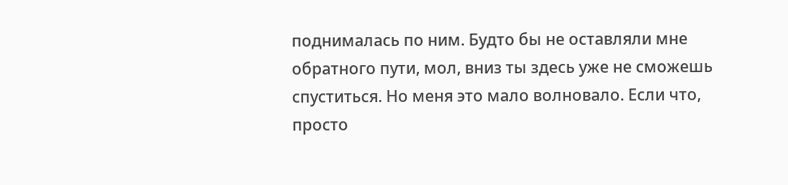поднималась по ним. Будто бы не оставляли мне обратного пути, мол, вниз ты здесь уже не сможешь спуститься. Но меня это мало волновало. Если что, просто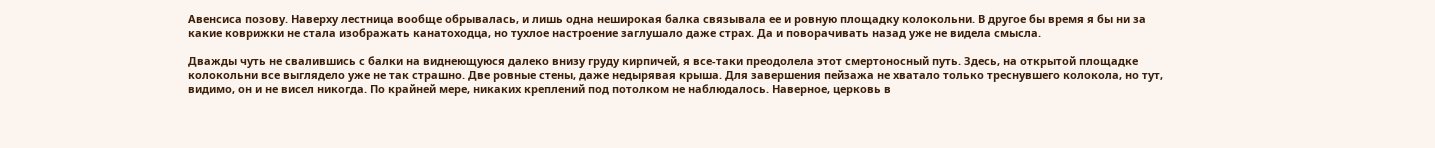Авенсиса позову. Наверху лестница вообще обрывалась, и лишь одна неширокая балка связывала ее и ровную площадку колокольни. В другое бы время я бы ни за какие коврижки не стала изображать канатоходца, но тухлое настроение заглушало даже страх. Да и поворачивать назад уже не видела смысла.

Дважды чуть не свалившись с балки на виднеющуюся далеко внизу груду кирпичей, я все-таки преодолела этот смертоносный путь. Здесь, на открытой площадке колокольни все выглядело уже не так страшно. Две ровные стены, даже недырявая крыша. Для завершения пейзажа не хватало только треснувшего колокола, но тут, видимо, он и не висел никогда. По крайней мере, никаких креплений под потолком не наблюдалось. Наверное, церковь в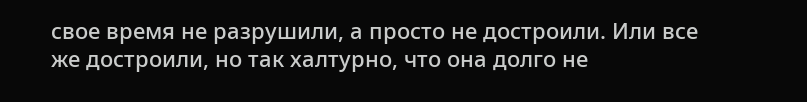свое время не разрушили, а просто не достроили. Или все же достроили, но так халтурно, что она долго не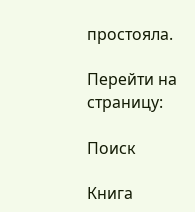простояла.

Перейти на страницу:

Поиск

Книга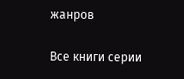жанров

Все книги серии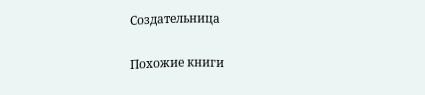Создательница

Похожие книги